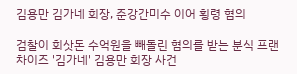김용만 김가네 회장, 준강간미수 이어 횡령 혐의

검찰이 회삿돈 수억원을 빼돌린 혐의를 받는 분식 프랜차이즈 '김가네' 김용만 회장 사건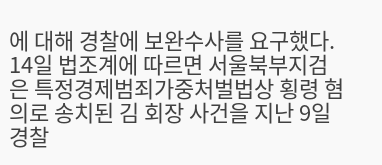에 대해 경찰에 보완수사를 요구했다.
14일 법조계에 따르면 서울북부지검은 특정경제범죄가중처벌법상 횡령 혐의로 송치된 김 회장 사건을 지난 9일 경찰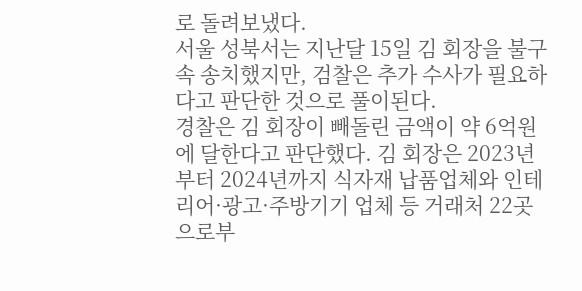로 돌려보냈다.
서울 성북서는 지난달 15일 김 회장을 불구속 송치했지만, 검찰은 추가 수사가 필요하다고 판단한 것으로 풀이된다.
경찰은 김 회장이 빼돌린 금액이 약 6억원에 달한다고 판단했다. 김 회장은 2023년부터 2024년까지 식자재 납품업체와 인테리어·광고·주방기기 업체 등 거래처 22곳으로부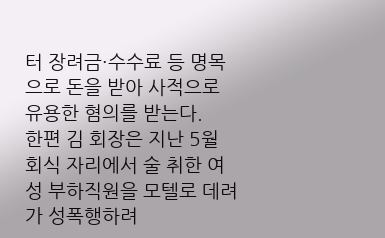터 장려금·수수료 등 명목으로 돈을 받아 사적으로 유용한 혐의를 받는다.
한편 김 회장은 지난 5월 회식 자리에서 술 취한 여성 부하직원을 모텔로 데려가 성폭행하려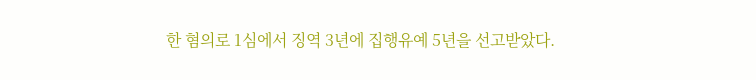한 혐의로 1심에서 징역 3년에 집행유예 5년을 선고받았다.